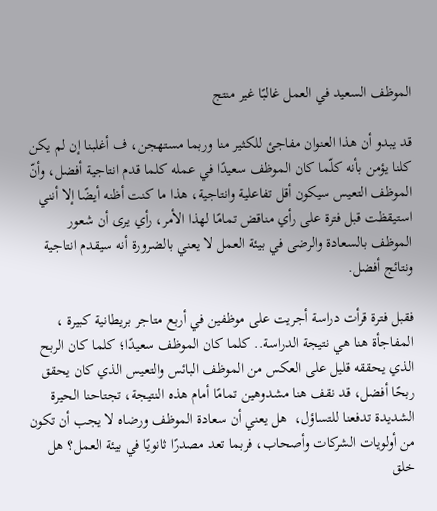الموظف السعيد في العمل غالبًا غير منتج

قد يبدو أن هذا العنوان مفاجئ للكثير منا وربما مستهجن، ف أغلبنا إن لم يكن كلنا يؤمن بأنه كلّما كان الموظف سعيدًا في عمله كلما قدم انتاجية أفضل، وأنّ الموظف التعيس سيكون أقل تفاعلية وانتاجية، هذا ما كنت أظنه أيضًا إلا أنني استيقظت قبل فترة على رأي مناقض تمامًا لهذا الأمر، رأي يرى أن شعور الموظف بالسعادة والرضى في بيئة العمل لا يعني بالضرورة أنه سيقدم انتاجية ونتائج أفضل.

فقبل فترة قرأت دراسة أجريت على موظفين في أربع متاجر بريطانية كبيرة ، المفاجأة هنا هي نتيجة الدراسة.. كلما كان الموظف سعيدًا؛ كلما كان الربح الذي يحققه قليل على العكس من الموظف البائس والتعيس الذي كان يحقق ربحًا أفضل، قد نقف هنا مشدوهين تمامًا أمام هذه النتيجة، تجتاحنا الحيرة الشديدة تدفعنا للتساؤل،  هل يعني أن سعادة الموظف ورضاه لا يجب أن تكون من أولويات الشركات وأصحاب، فربما تعد مصدرًا ثانويًا في بيئة العمل؟ هل خلق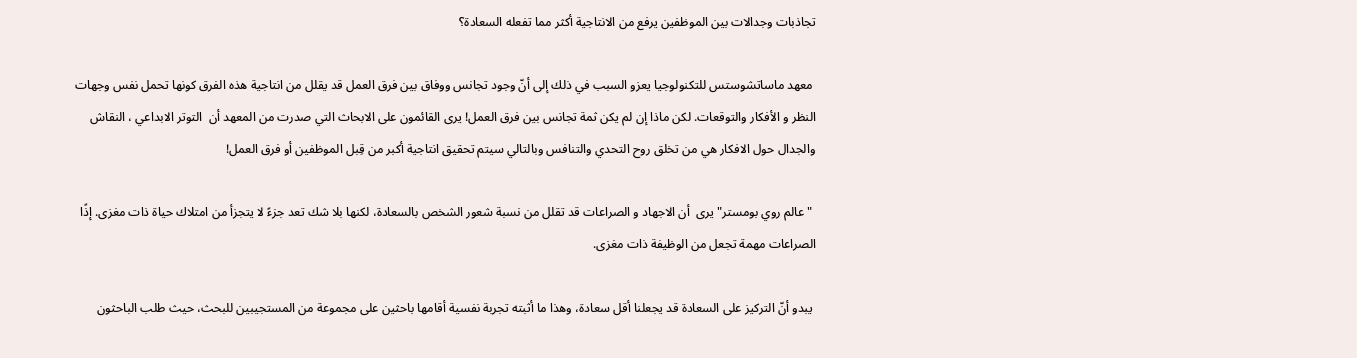تجاذبات وجدالات بين الموظفين يرفع من الانتاجية أكثر مما تفعله السعادة؟

 معهد ماساتشوستس للتكنولوجيا يعزو السبب في ذلك إلى أنّ وجود تجانس ووفاق بين فرق العمل قد يقلل من انتاجية هذه الفرق كونها تحمل نفس وجهات النظر و الأفكار والتوقعات. لكن ماذا إن لم يكن ثمة تجانس بين فرق العمل! يرى القائمون على الابحاث التي صدرت من المعهد أن  التوتر الابداعي ، النقاش والجدال حول الافكار هي من تخلق روح التحدي والتنافس وبالتالي سيتم تحقيق انتاجية أكبر من قِبل الموظفين أو فرق العمل!

 "عالم روي بومستر" يرى  أن الاجهاد و الصراعات قد تقلل من نسبة شعور الشخص بالسعادة، لكنها بلا شك تعد جزءً لا يتجزأ من امتلاك حياة ذات مغزى. إذًا الصراعات مهمة تجعل من الوظيفة ذات مغزى.

 يبدو أنّ التركيز على السعادة قد يجعلنا أقل سعادة، وهذا ما أثبته تجربة نفسية أقامها باحثين على مجموعة من المستجيبين للبحث، حيث طلب الباحثون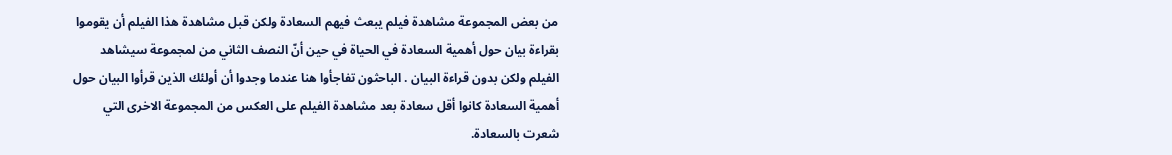من بعض المجموعة مشاهدة فيلم يبعث فيهم السعادة ولكن قبل مشاهدة هذا الفيلم أن يقوموا بقراءة بيان حول أهمية السعادة في الحياة في حين أنّ النصف الثاني من لمجموعة سيشاهد الفيلم ولكن بدون قراءة البيان . الباحثون تفاجأوا هنا عندما وجدوا أن أولئك الذين قرأوا البيان حول أهمية السعادة كانوا أقل سعادة بعد مشاهدة الفيلم على العكس من المجموعة الاخرى التي شعرت بالسعادة.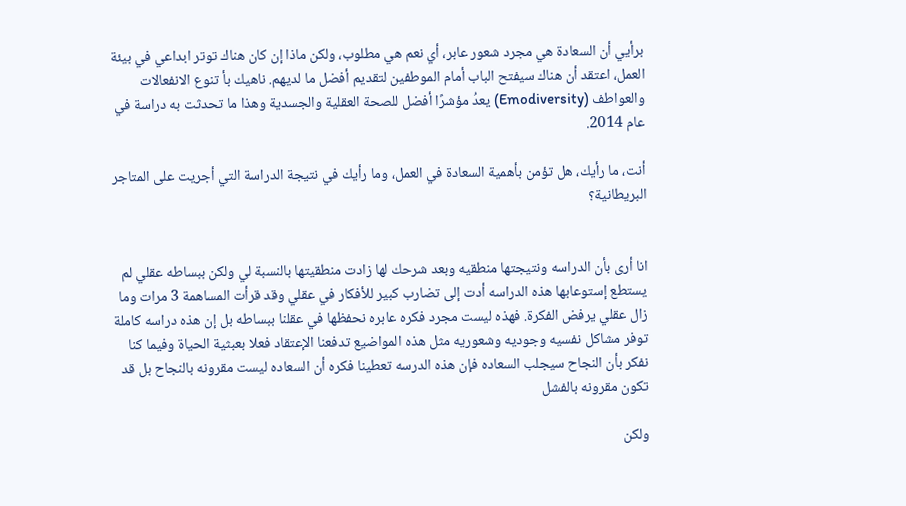برأيي أن السعادة هي مجرد شعور عابر، أي نعم هي مطلوب، ولكن ماذا إن كان هناك توتر ابداعي في بيئة العمل، اعتقد أن هناك سيفتح الباب أمام الموطفين لتقديم أفضل ما لديهم. ناهيك بأ تنوع الانفعالات والعواطف (Emodiversity) يعدُ مؤشرًا أفضل للصحة العقلية والجسدية وهذا ما تحدثت به دراسة في عام 2014.

أنت، ما رأيك، هل تؤمن بأهمية السعادة في العمل، وما رأيك في نتيجة الدراسة التي أجريت على المتاجر البريطانية؟


انا أرى بأن الدراسه ونتيجتها منطقيه وبعد شرحك لها زادت منطقيتها بالنسبة لي ولكن ببساطه عقلي لم يستطع إستوعابها هذه الدراسه أدت إلى تضارب كبير للأفكار في عقلي وقد قرأت المساهمة 3 مرات وما زال عقلي يرفض الفكرة. فهذه ليست مجرد فكره عابره نحفظها في عقلنا ببساطه بل إن هذه دراسه كاملة توفر مشاكل نفسيه وجوديه وشعوريه مثل هذه المواضيع تدفعنا الإعتقاد فعلا بعبثية الحياة وفيما كنا نفكر بأن النجاح سيجلب السعاده فإن هذه الدرسه تعطينا فكره أن السعاده ليست مقرونه بالنجاح بل قد تكون مقرونه بالفشل

ولكن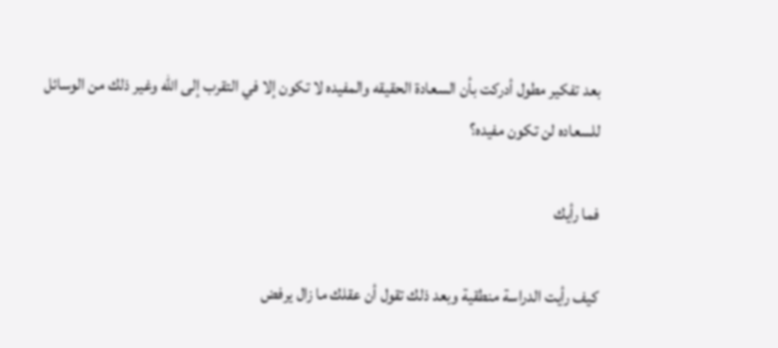بعد تفكير مطول أدركت بأن السعادة الحقيقه والمفيده لا تكون إلا في التقرب إلى الله وغير ذلك من الوسائل للسعاده لن تكون مفيده؟

فما رأيك

كيف رأيت الدراسة منطقية وبعد ذلك تقول أن عقلك ما زال يرفض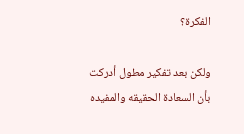الفكرة؟

ولكن بعد تفكير مطول أدركت بأن السعادة الحقيقه والمفيده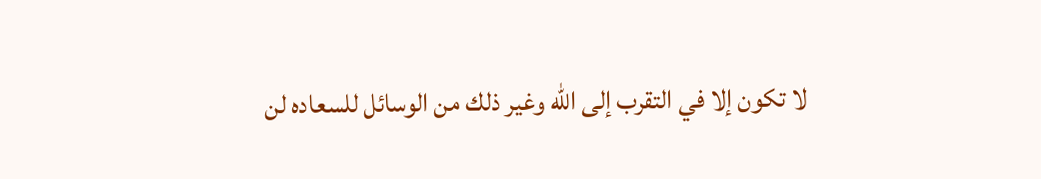لا تكون إلا في التقرب إلى الله وغير ذلك من الوسائل للسعاده لن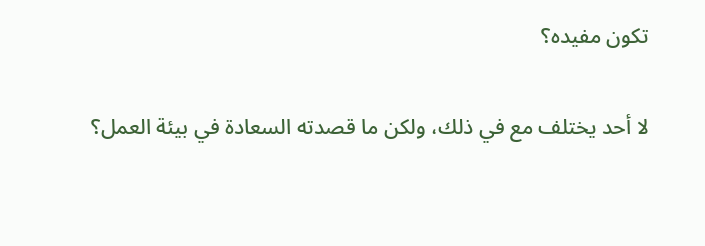تكون مفيده؟

لا أحد يختلف مع في ذلك، ولكن ما قصدته السعادة في بيئة العمل؟